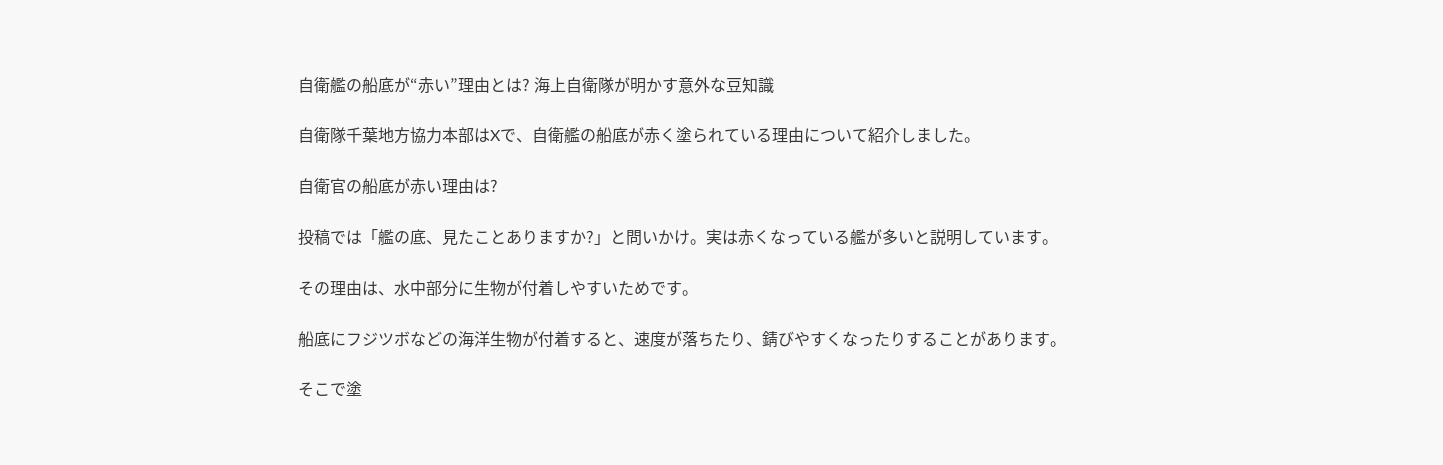自衛艦の船底が“赤い”理由とは? 海上自衛隊が明かす意外な豆知識

自衛隊千葉地方協力本部はXで、自衛艦の船底が赤く塗られている理由について紹介しました。

自衛官の船底が赤い理由は?

投稿では「艦の底、見たことありますか?」と問いかけ。実は赤くなっている艦が多いと説明しています。

その理由は、水中部分に生物が付着しやすいためです。

船底にフジツボなどの海洋生物が付着すると、速度が落ちたり、錆びやすくなったりすることがあります。

そこで塗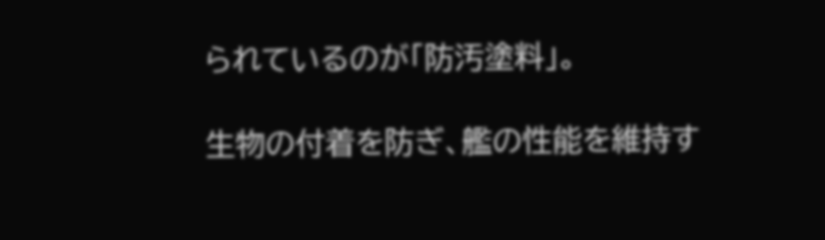られているのが「防汚塗料」。

生物の付着を防ぎ、艦の性能を維持す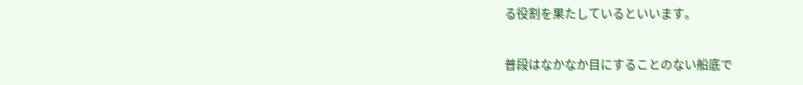る役割を果たしているといいます。

普段はなかなか目にすることのない船底で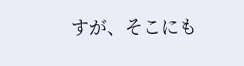すが、そこにも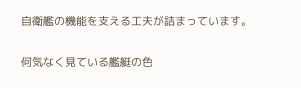自衛艦の機能を支える工夫が詰まっています。

何気なく見ている艦艇の色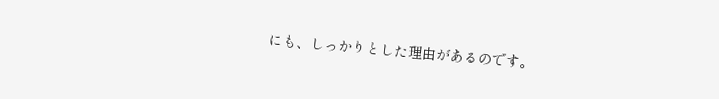にも、しっかりとした理由があるのです。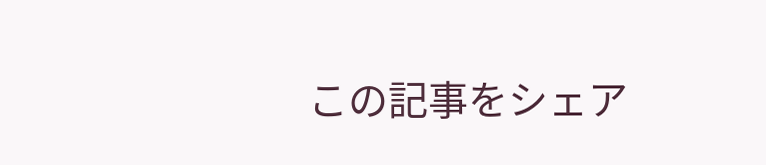この記事をシェア